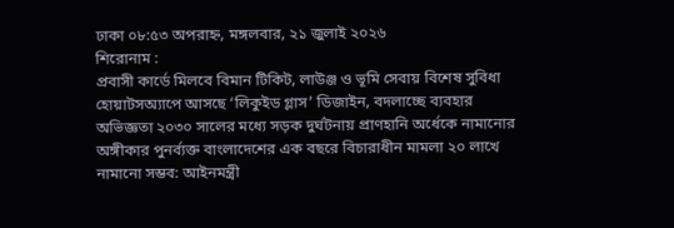ঢাকা ০৮:৫৩ অপরাহ্ন, মঙ্গলবার, ২১ জুলাই ২০২৬
শিরোনাম :
প্রবাসী কার্ডে মিলবে বিমান টিকিট, লাউঞ্জ ও ভূমি সেবায় বিশেষ সুবিধা হোয়াটসঅ্যাপে আসছে ‘লিকুইড গ্লাস’ ডিজাইন, বদলাচ্ছে ব্যবহার অভিজ্ঞতা ২০৩০ সালের মধ্যে সড়ক দুর্ঘটনায় প্রাণহানি অর্ধেকে নামানোর অঙ্গীকার পুনর্ব্যক্ত বাংলাদেশের এক বছরে বিচারাধীন মামলা ২০ লাখে নামানো সম্ভব: আইনমন্ত্রী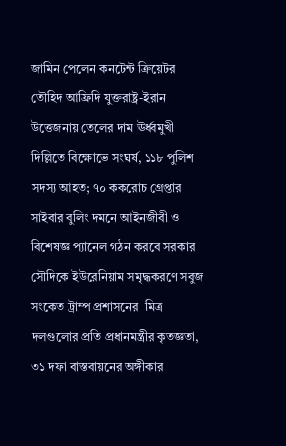জামিন পেলেন কনটেন্ট ক্রিয়েটর তৌহিদ আফ্রিদি যুক্তরাষ্ট্র-ইরান উত্তেজনায় তেলের দাম ঊর্ধ্বমুখী দিল্লিতে বিক্ষোভে সংঘর্ষ, ১১৮ পুলিশ সদস্য আহত; ৭০ ককরোচ গ্রেপ্তার সাইবার বুলিং দমনে আইনজীবী ও বিশেষজ্ঞ প্যানেল গঠন করবে সরকার সৌদিকে ইউরেনিয়াম সমৃদ্ধকরণে সবুজ সংকেত ট্রাম্প প্রশাসনের  মিত্র দলগুলোর প্রতি প্রধানমন্ত্রীর কৃতজ্ঞতা, ৩১ দফা বাস্তবায়নের অঙ্গীকার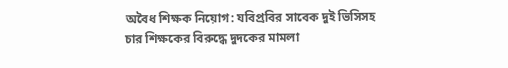অবৈধ শিক্ষক নিয়োগ: যবিপ্রবির সাবেক দুই ভিসিসহ চার শিক্ষকের বিরুদ্ধে দুদকের মামলা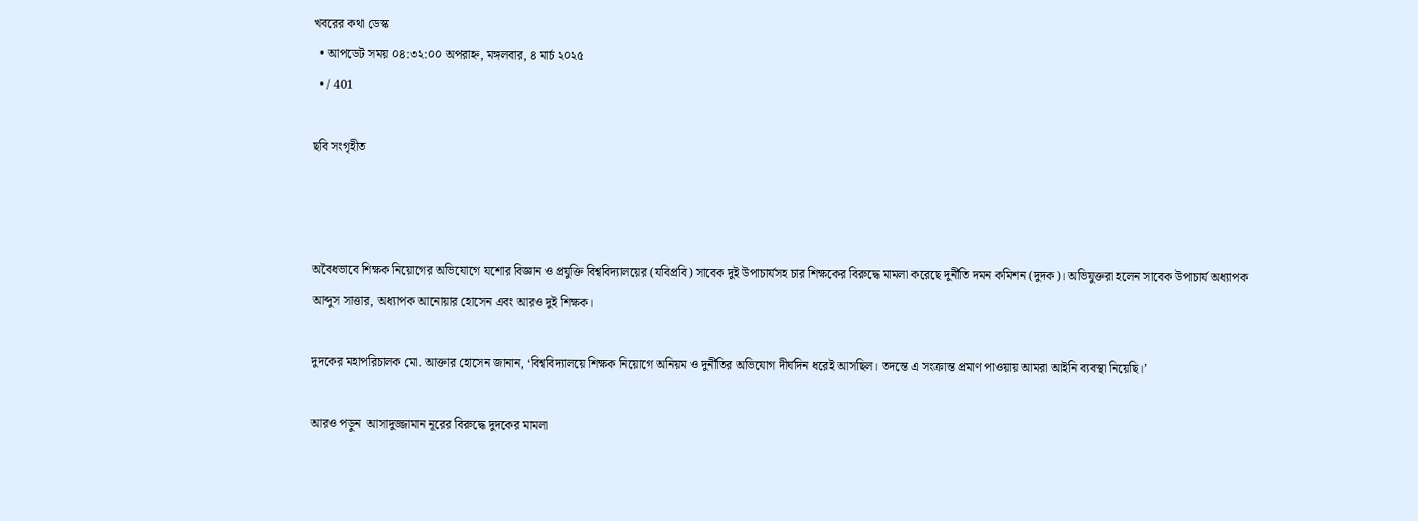খবরের কথা ডেস্ক
  • আপডেট সময় ০৪:৩২:০০ অপরাহ্ন, মঙ্গলবার, ৪ মার্চ ২০২৫
  • / 401

ছবি সংগৃহীত



অবৈধভাবে শিক্ষক নিয়োগের অভিযোগে যশোর বিজ্ঞান ও প্রযুক্তি বিশ্ববিদ্যালয়ের (যবিপ্রবি) সাবেক দুই উপাচার্যসহ চার শিক্ষকের বিরুদ্ধে মামলা করেছে দুর্নীতি দমন কমিশন (দুদক)। অভিযুক্তরা হলেন সাবেক উপাচার্য অধ্যাপক আব্দুস সাত্তার, অধ্যাপক আনোয়ার হোসেন এবং আরও দুই শিক্ষক।

দুদকের মহাপরিচালক মো. আক্তার হোসেন জানান, ‘বিশ্ববিদ্যালয়ে শিক্ষক নিয়োগে অনিয়ম ও দুর্নীতির অভিযোগ দীর্ঘদিন ধরেই আসছিল। তদন্তে এ সংক্রান্ত প্রমাণ পাওয়ায় আমরা আইনি ব্যবস্থা নিয়েছি।’

আরও পড়ুন  আসাদুজ্জামান নূরের বিরুদ্ধে দুদকের মামলা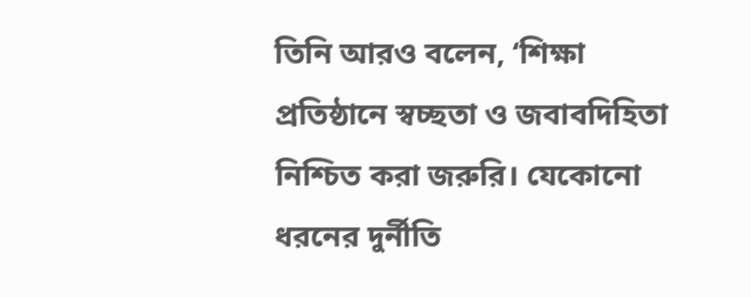তিনি আরও বলেন, ‘শিক্ষা প্রতিষ্ঠানে স্বচ্ছতা ও জবাবদিহিতা নিশ্চিত করা জরুরি। যেকোনো ধরনের দুর্নীতি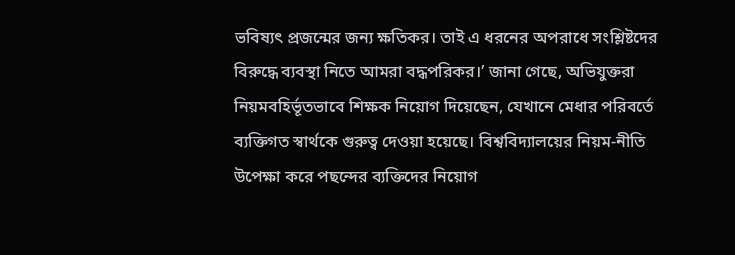ভবিষ্যৎ প্রজন্মের জন্য ক্ষতিকর। তাই এ ধরনের অপরাধে সংশ্লিষ্টদের বিরুদ্ধে ব্যবস্থা নিতে আমরা বদ্ধপরিকর।’ জানা গেছে, অভিযুক্তরা নিয়মবহির্ভূতভাবে শিক্ষক নিয়োগ দিয়েছেন, যেখানে মেধার পরিবর্তে ব্যক্তিগত স্বার্থকে গুরুত্ব দেওয়া হয়েছে। বিশ্ববিদ্যালয়ের নিয়ম-নীতি উপেক্ষা করে পছন্দের ব্যক্তিদের নিয়োগ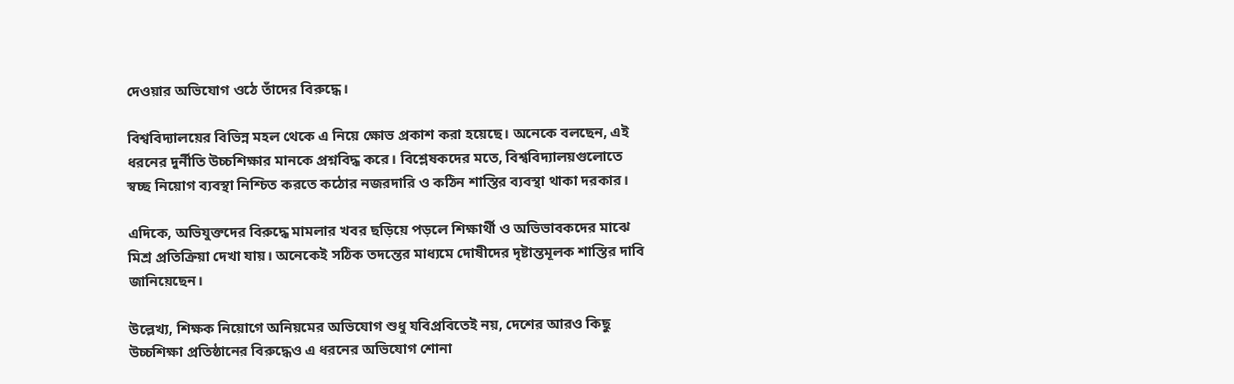দেওয়ার অভিযোগ ওঠে তাঁদের বিরুদ্ধে।

বিশ্ববিদ্যালয়ের বিভিন্ন মহল থেকে এ নিয়ে ক্ষোভ প্রকাশ করা হয়েছে। অনেকে বলছেন, এই ধরনের দুর্নীতি উচ্চশিক্ষার মানকে প্রশ্নবিদ্ধ করে। বিশ্লেষকদের মতে, বিশ্ববিদ্যালয়গুলোতে স্বচ্ছ নিয়োগ ব্যবস্থা নিশ্চিত করতে কঠোর নজরদারি ও কঠিন শাস্তির ব্যবস্থা থাকা দরকার।

এদিকে, অভিযুক্তদের বিরুদ্ধে মামলার খবর ছড়িয়ে পড়লে শিক্ষার্থী ও অভিভাবকদের মাঝে মিশ্র প্রতিক্রিয়া দেখা যায়। অনেকেই সঠিক তদন্তের মাধ্যমে দোষীদের দৃষ্টান্তমূলক শাস্তির দাবি জানিয়েছেন।

উল্লেখ্য, শিক্ষক নিয়োগে অনিয়মের অভিযোগ শুধু যবিপ্রবিতেই নয়, দেশের আরও কিছু উচ্চশিক্ষা প্রতিষ্ঠানের বিরুদ্ধেও এ ধরনের অভিযোগ শোনা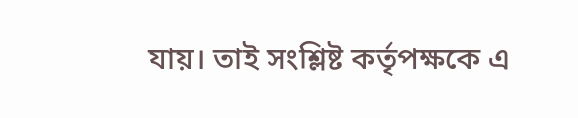যায়। তাই সংশ্লিষ্ট কর্তৃপক্ষকে এ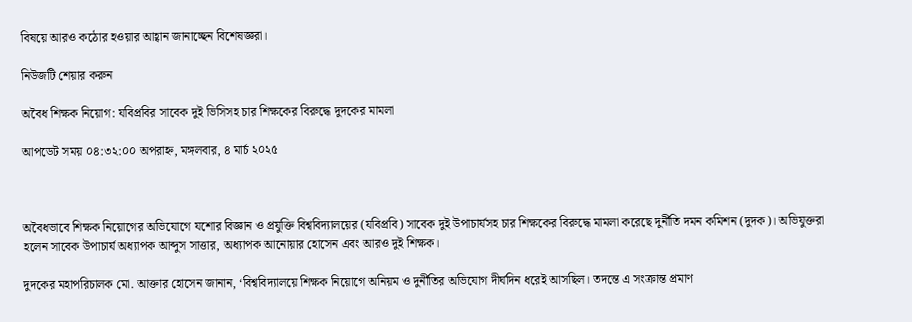বিষয়ে আরও কঠোর হওয়ার আহ্বান জানাচ্ছেন বিশেষজ্ঞরা।

নিউজটি শেয়ার করুন

অবৈধ শিক্ষক নিয়োগ: যবিপ্রবির সাবেক দুই ভিসিসহ চার শিক্ষকের বিরুদ্ধে দুদকের মামলা

আপডেট সময় ০৪:৩২:০০ অপরাহ্ন, মঙ্গলবার, ৪ মার্চ ২০২৫



অবৈধভাবে শিক্ষক নিয়োগের অভিযোগে যশোর বিজ্ঞান ও প্রযুক্তি বিশ্ববিদ্যালয়ের (যবিপ্রবি) সাবেক দুই উপাচার্যসহ চার শিক্ষকের বিরুদ্ধে মামলা করেছে দুর্নীতি দমন কমিশন (দুদক)। অভিযুক্তরা হলেন সাবেক উপাচার্য অধ্যাপক আব্দুস সাত্তার, অধ্যাপক আনোয়ার হোসেন এবং আরও দুই শিক্ষক।

দুদকের মহাপরিচালক মো. আক্তার হোসেন জানান, ‘বিশ্ববিদ্যালয়ে শিক্ষক নিয়োগে অনিয়ম ও দুর্নীতির অভিযোগ দীর্ঘদিন ধরেই আসছিল। তদন্তে এ সংক্রান্ত প্রমাণ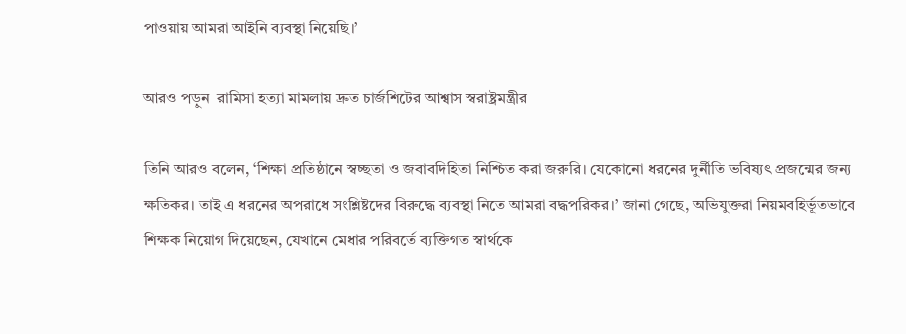পাওয়ায় আমরা আইনি ব্যবস্থা নিয়েছি।’

আরও পড়ুন  রামিসা হত্যা মামলায় দ্রুত চার্জশিটের আশ্বাস স্বরাষ্ট্রমন্ত্রীর

তিনি আরও বলেন, ‘শিক্ষা প্রতিষ্ঠানে স্বচ্ছতা ও জবাবদিহিতা নিশ্চিত করা জরুরি। যেকোনো ধরনের দুর্নীতি ভবিষ্যৎ প্রজন্মের জন্য ক্ষতিকর। তাই এ ধরনের অপরাধে সংশ্লিষ্টদের বিরুদ্ধে ব্যবস্থা নিতে আমরা বদ্ধপরিকর।’ জানা গেছে, অভিযুক্তরা নিয়মবহির্ভূতভাবে শিক্ষক নিয়োগ দিয়েছেন, যেখানে মেধার পরিবর্তে ব্যক্তিগত স্বার্থকে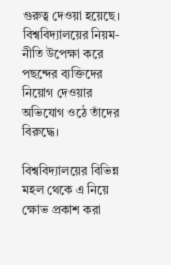গুরুত্ব দেওয়া হয়েছে। বিশ্ববিদ্যালয়ের নিয়ম-নীতি উপেক্ষা করে পছন্দের ব্যক্তিদের নিয়োগ দেওয়ার অভিযোগ ওঠে তাঁদের বিরুদ্ধে।

বিশ্ববিদ্যালয়ের বিভিন্ন মহল থেকে এ নিয়ে ক্ষোভ প্রকাশ করা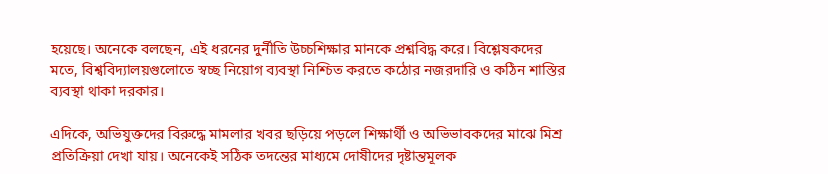হয়েছে। অনেকে বলছেন, এই ধরনের দুর্নীতি উচ্চশিক্ষার মানকে প্রশ্নবিদ্ধ করে। বিশ্লেষকদের মতে, বিশ্ববিদ্যালয়গুলোতে স্বচ্ছ নিয়োগ ব্যবস্থা নিশ্চিত করতে কঠোর নজরদারি ও কঠিন শাস্তির ব্যবস্থা থাকা দরকার।

এদিকে, অভিযুক্তদের বিরুদ্ধে মামলার খবর ছড়িয়ে পড়লে শিক্ষার্থী ও অভিভাবকদের মাঝে মিশ্র প্রতিক্রিয়া দেখা যায়। অনেকেই সঠিক তদন্তের মাধ্যমে দোষীদের দৃষ্টান্তমূলক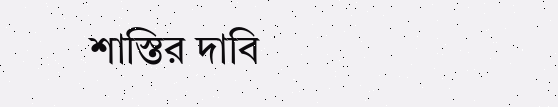শাস্তির দাবি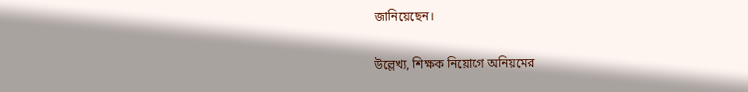জানিয়েছেন।

উল্লেখ্য, শিক্ষক নিয়োগে অনিয়মের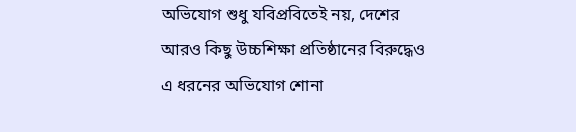অভিযোগ শুধু যবিপ্রবিতেই নয়, দেশের আরও কিছু উচ্চশিক্ষা প্রতিষ্ঠানের বিরুদ্ধেও এ ধরনের অভিযোগ শোনা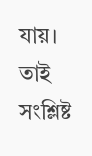যায়। তাই সংশ্লিষ্ট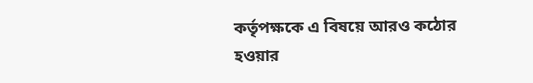কর্তৃপক্ষকে এ বিষয়ে আরও কঠোর হওয়ার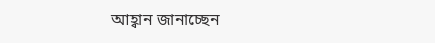আহ্বান জানাচ্ছেন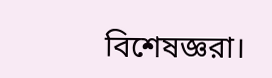বিশেষজ্ঞরা।